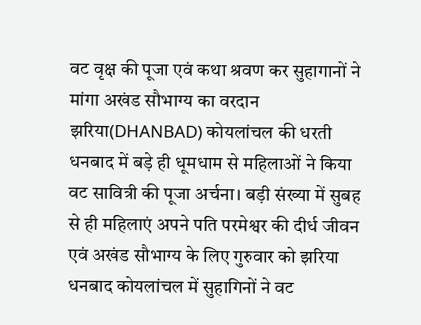वट वृक्ष की पूजा एवं कथा श्रवण कर सुहागानों ने मांगा अखंड सौभाग्य का वरदान
झरिया(DHANBAD) कोयलांचल की धरती धनबाद में बड़े ही धूमधाम से महिलाओं ने किया वट सावित्री की पूजा अर्चना। बड़ी संख्या में सुबह से ही महिलाएं अपने पति परमेश्वर की दीर्ध जीवन एवं अखंड सौभाग्य के लिए गुरुवार को झरिया धनबाद कोयलांचल में सुहागिनों ने वट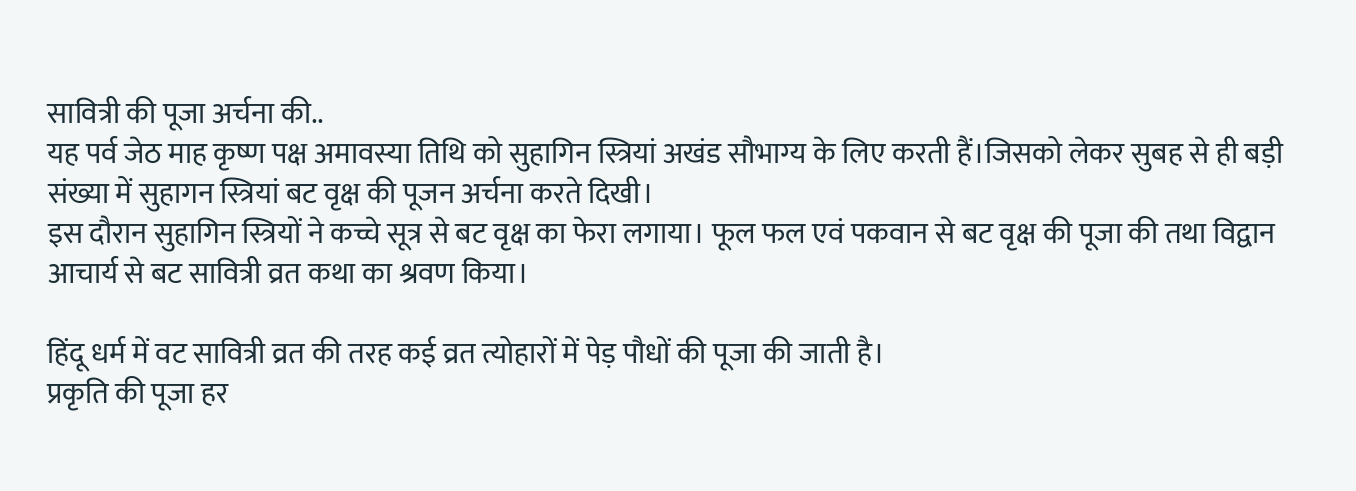सावित्री की पूजा अर्चना की..
यह पर्व जेठ माह कृष्ण पक्ष अमावस्या तिथि को सुहागिन स्त्रियां अखंड सौभाग्य के लिए करती हैं।जिसको लेकर सुबह से ही बड़ी संख्या में सुहागन स्त्रियां बट वृक्ष की पूजन अर्चना करते दिखी।
इस दौरान सुहागिन स्त्रियों ने कच्चे सूत्र से बट वृक्ष का फेरा लगाया। फूल फल एवं पकवान से बट वृक्ष की पूजा की तथा विद्वान आचार्य से बट सावित्री व्रत कथा का श्रवण किया।

हिंदू धर्म में वट सावित्री व्रत की तरह कई व्रत त्योहारों में पेड़ पौधों की पूजा की जाती है।
प्रकृति की पूजा हर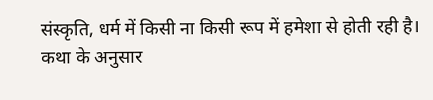संस्कृति, धर्म में किसी ना किसी रूप में हमेशा से होती रही है।
कथा के अनुसार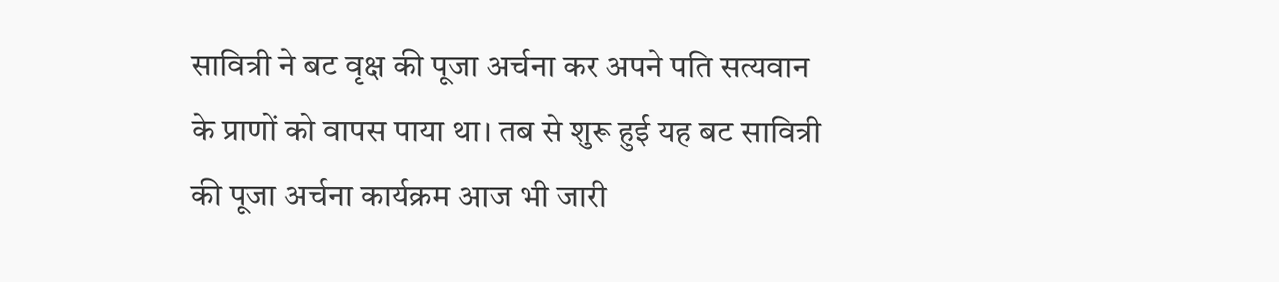सावित्री ने बट वृक्ष की पूजा अर्चना कर अपने पति सत्यवान के प्राणों को वापस पाया था। तब से शुरू हुई यह बट सावित्री की पूजा अर्चना कार्यक्रम आज भी जारी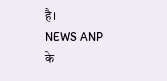है।
NEWS ANP के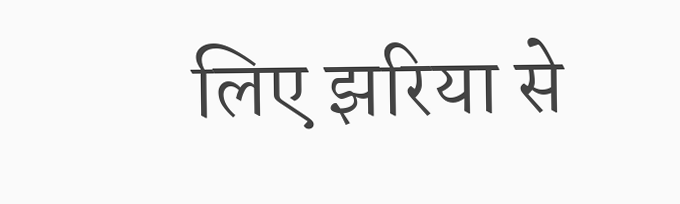लिए झरिया से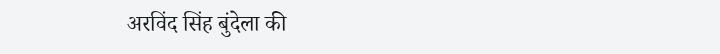अरविंद सिंह बुंदेला की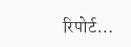रिपोर्ट…